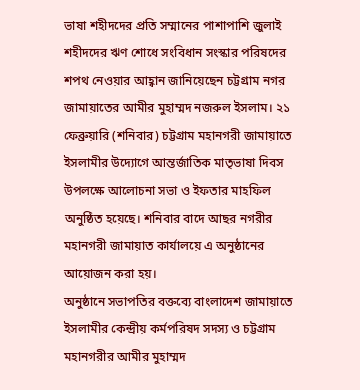ভাষা শহীদদের প্রতি সম্মানের পাশাপাশি জুলাই শহীদদের ঋণ শোধে সংবিধান সংস্কার পরিষদের শপথ নেওয়ার আহ্বান জানিয়েছেন চট্টগ্রাম নগর জামায়াতের আমীর মুহাম্মদ নজরুল ইসলাম। ২১ ফেব্রুয়ারি (শনিবার) চট্টগ্রাম মহানগরী জামায়াতে ইসলামীর উদ্যোগে আন্তর্জাতিক মাতৃভাষা দিবস উপলক্ষে আলোচনা সভা ও ইফতার মাহফিল অনুষ্ঠিত হয়েছে। শনিবার বাদে আছর নগরীর মহানগরী জামায়াত কার্যালয়ে এ অনুষ্ঠানের আয়োজন করা হয়।
অনুষ্ঠানে সভাপতির বক্তব্যে বাংলাদেশ জামায়াতে ইসলামীর কেন্দ্রীয় কর্মপরিষদ সদস্য ও চট্টগ্রাম মহানগরীর আমীর মুহাম্মদ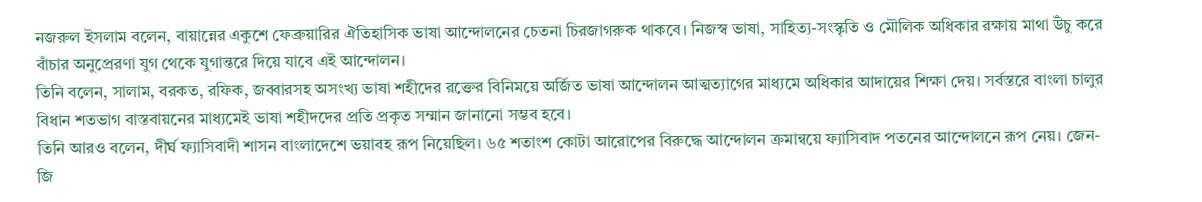নজরুল ইসলাম বলেন, বায়ান্নের একুশে ফেব্রুয়ারির ঐতিহাসিক ভাষা আন্দোলনের চেতনা চিরজাগরুক থাকবে। নিজস্ব ভাষা, সাহিত্য-সংস্কৃতি ও মৌলিক অধিকার রক্ষায় মাথা উঁচু করে বাঁচার অনুপ্রেরণা যুগ থেকে যুগান্তরে দিয়ে যাবে এই আন্দোলন।
তিনি বলেন, সালাম, বরকত, রফিক, জব্বারসহ অসংখ্য ভাষা শহীদের রক্তের বিনিময়ে অর্জিত ভাষা আন্দোলন আত্মত্যাগের মাধ্যমে অধিকার আদায়ের শিক্ষা দেয়। সর্বস্তরে বাংলা চালুর বিধান শতভাগ বাস্তবায়নের মাধ্যমেই ভাষা শহীদদের প্রতি প্রকৃত সম্মান জানানো সম্ভব হবে।
তিনি আরও বলেন, দীর্ঘ ফ্যাসিবাদী শাসন বাংলাদেশে ভয়াবহ রূপ নিয়েছিল। ৬৫ শতাংশ কোটা আরোপের বিরুদ্ধে আন্দোলন ক্রমান্বয়ে ফ্যাসিবাদ পতনের আন্দোলনে রূপ নেয়। জেন-জি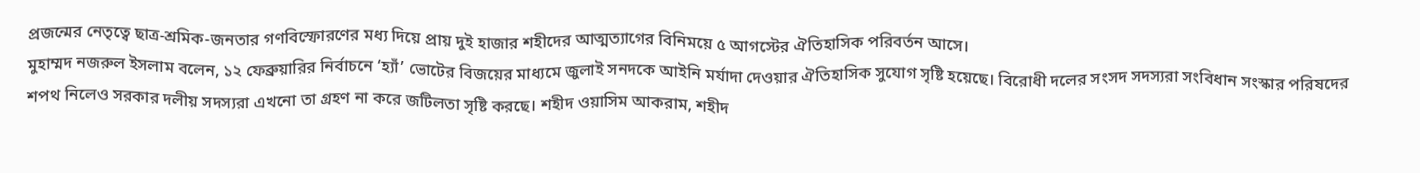প্রজন্মের নেতৃত্বে ছাত্র-শ্রমিক-জনতার গণবিস্ফোরণের মধ্য দিয়ে প্রায় দুই হাজার শহীদের আত্মত্যাগের বিনিময়ে ৫ আগস্টের ঐতিহাসিক পরিবর্তন আসে।
মুহাম্মদ নজরুল ইসলাম বলেন, ১২ ফেব্রুয়ারির নির্বাচনে ‘হ্যাঁ’ ভোটের বিজয়ের মাধ্যমে জুলাই সনদকে আইনি মর্যাদা দেওয়ার ঐতিহাসিক সুযোগ সৃষ্টি হয়েছে। বিরোধী দলের সংসদ সদস্যরা সংবিধান সংস্কার পরিষদের শপথ নিলেও সরকার দলীয় সদস্যরা এখনো তা গ্রহণ না করে জটিলতা সৃষ্টি করছে। শহীদ ওয়াসিম আকরাম, শহীদ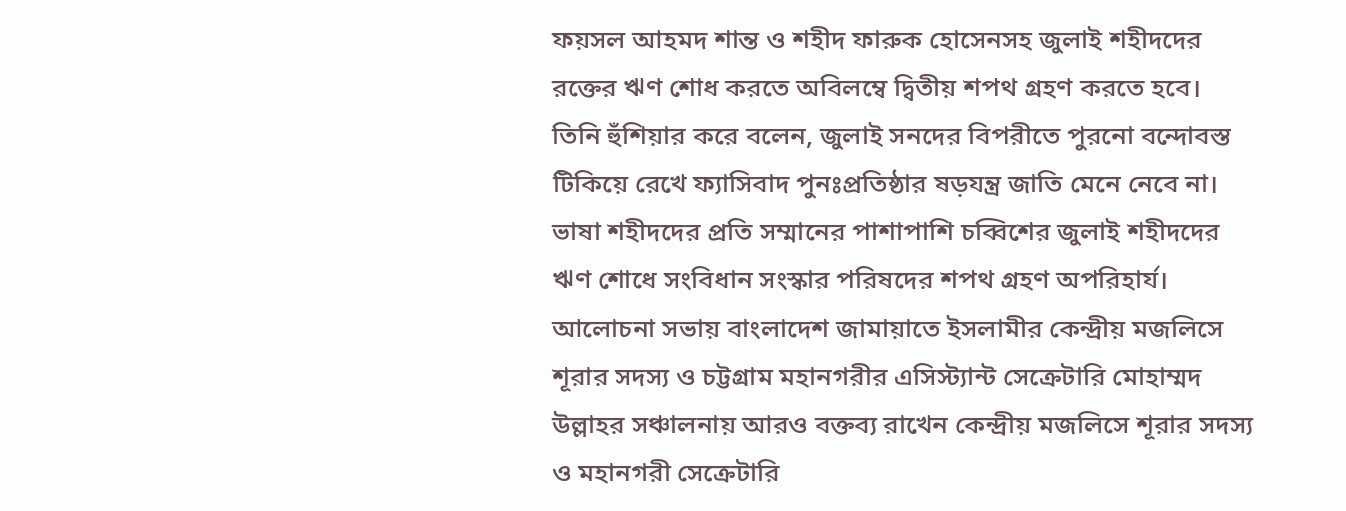ফয়সল আহমদ শান্ত ও শহীদ ফারুক হোসেনসহ জুলাই শহীদদের রক্তের ঋণ শোধ করতে অবিলম্বে দ্বিতীয় শপথ গ্রহণ করতে হবে।
তিনি হুঁশিয়ার করে বলেন, জুলাই সনদের বিপরীতে পুরনো বন্দোবস্ত টিকিয়ে রেখে ফ্যাসিবাদ পুনঃপ্রতিষ্ঠার ষড়যন্ত্র জাতি মেনে নেবে না। ভাষা শহীদদের প্রতি সম্মানের পাশাপাশি চব্বিশের জুলাই শহীদদের ঋণ শোধে সংবিধান সংস্কার পরিষদের শপথ গ্রহণ অপরিহার্য।
আলোচনা সভায় বাংলাদেশ জামায়াতে ইসলামীর কেন্দ্রীয় মজলিসে শূরার সদস্য ও চট্টগ্রাম মহানগরীর এসিস্ট্যান্ট সেক্রেটারি মোহাম্মদ উল্লাহর সঞ্চালনায় আরও বক্তব্য রাখেন কেন্দ্রীয় মজলিসে শূরার সদস্য ও মহানগরী সেক্রেটারি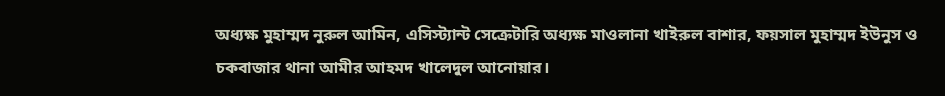অধ্যক্ষ মুহাম্মদ নুরুল আমিন, এসিস্ট্যান্ট সেক্রেটারি অধ্যক্ষ মাওলানা খাইরুল বাশার, ফয়সাল মুহাম্মদ ইউনুস ও চকবাজার থানা আমীর আহমদ খালেদুল আনোয়ার।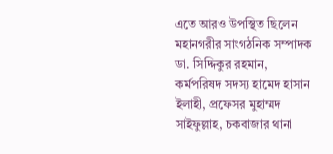এতে আরও উপস্থিত ছিলেন মহানগরীর সাংগঠনিক সম্পাদক ডা. সিদ্দিকুর রহমান, কর্মপরিষদ সদস্য হামেদ হাসান ইলাহী, প্রফেসর মুহাম্মদ সাইফুল্লাহ, চকবাজার থানা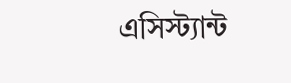এসিস্ট্যান্ট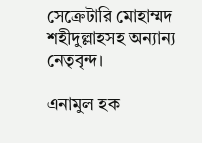সেক্রেটারি মোহাম্মদ শহীদুল্লাহসহ অন্যান্য নেতৃবৃন্দ।

এনামুল হক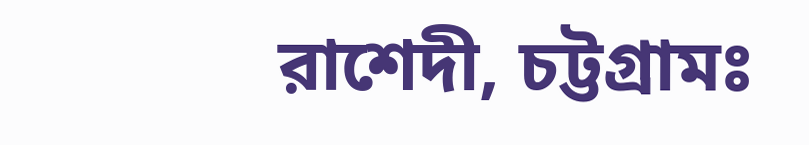রাশেদী, চট্টগ্রামঃ